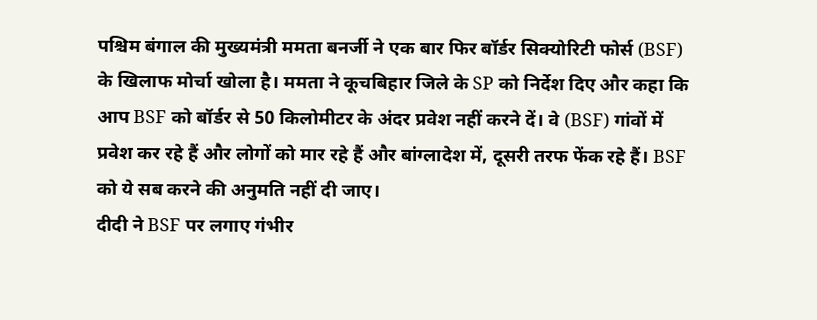पश्चिम बंगाल की मुख्यमंत्री ममता बनर्जी ने एक बार फिर बॉर्डर सिक्योरिटी फोर्स (BSF) के खिलाफ मोर्चा खोला है। ममता ने कूचबिहार जिले के SP को निर्देश दिए और कहा कि आप BSF को बॉर्डर से 50 किलोमीटर के अंदर प्रवेश नहीं करने दें। वे (BSF) गांवों में प्रवेश कर रहे हैं और लोगों को मार रहे हैं और बांग्लादेश में, दूसरी तरफ फेंक रहे हैं। BSF को ये सब करने की अनुमति नहीं दी जाए।
दीदी ने BSF पर लगाए गंभीर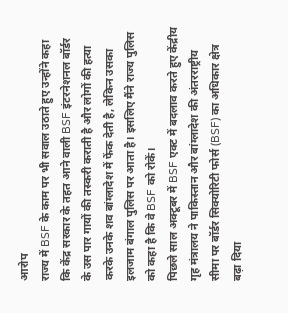आरोप
राज्य में BSF के काम पर भी सवाल उठाते हुए उन्होंने कहा कि केंद्र सरकार के तहत आने वाली BSF इंटरनेशनल बॉर्डर के उस पार गायों की तस्करी कराती है और लोगों की हत्या करके उनके शव बांग्लादेश में फेंक देती है, लेकिन उसका इलजाम बंगाल पुलिस पर आता है। इसलिए मैंने राज्य पुलिस को कहा है कि वे BSF को रोकें।
पिछले साल अक्टूबर में BSF एक्ट में बदलाव करते हुए केंद्रीय गृह मंत्रालय ने पाकिस्तान और बांग्लादेश की अंतरराष्ट्रीय सीमा पर बॉर्डर सिक्योरिटी फोर्स (BSF) का अधिकार क्षेत्र बढ़ा दिया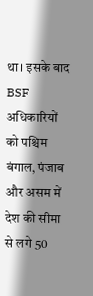था। इसके बाद BSF अधिकारियों को पश्चिम बंगाल, पंजाब और असम में देश की सीमा से लगे 50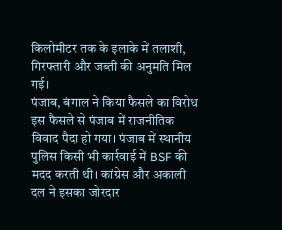किलोमीटर तक के इलाके में तलाशी, गिरफ्तारी और जब्ती की अनुमति मिल गई।
पंजाब, बंगाल ने किया फैसले का विरोध
इस फैसले से पंजाब में राजनीतिक विवाद पैदा हो गया। पंजाब में स्थानीय पुलिस किसी भी कार्रवाई में BSF की मदद करती थी। कांग्रेस और अकाली दल ने इसका जोरदार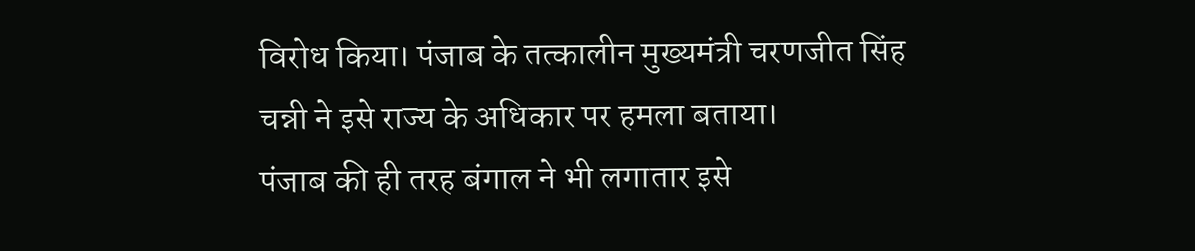विरोध किया। पंजाब के तत्कालीन मुख्यमंत्री चरणजीत सिंह चन्नी ने इसे राज्य के अधिकार पर हमला बताया।
पंजाब की ही तरह बंगाल ने भी लगातार इसे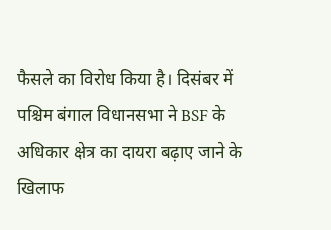फैसले का विरोध किया है। दिसंबर में पश्चिम बंगाल विधानसभा ने BSF के अधिकार क्षेत्र का दायरा बढ़ाए जाने के खिलाफ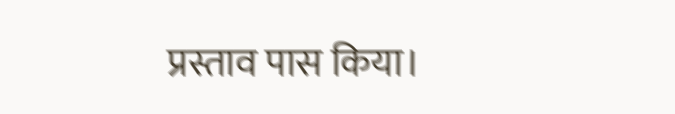प्रस्ताव पास किया।